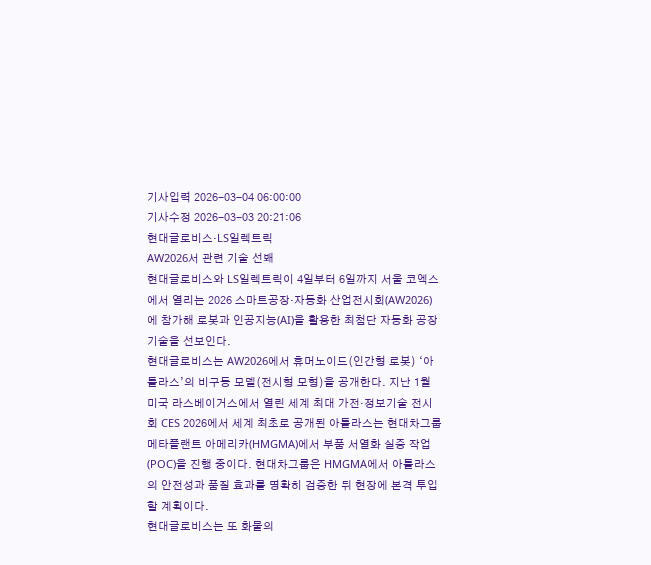기사입력 2026-03-04 06:00:00
기사수정 2026-03-03 20:21:06
현대글로비스·LS일렉트릭
AW2026서 관련 기술 선봬
현대글로비스와 LS일렉트릭이 4일부터 6일까지 서울 코엑스에서 열리는 2026 스마트공장·자동화 산업전시회(AW2026)에 참가해 로봇과 인공지능(AI)을 활용한 최첨단 자동화 공장 기술을 선보인다.
현대글로비스는 AW2026에서 휴머노이드(인간형 로봇) ‘아틀라스’의 비구동 모델(전시형 모형)을 공개한다. 지난 1월 미국 라스베이거스에서 열린 세계 최대 가전·정보기술 전시회 CES 2026에서 세계 최초로 공개된 아틀라스는 현대차그룹 메타플랜트 아메리카(HMGMA)에서 부품 서열화 실증 작업(POC)을 진행 중이다. 현대차그룹은 HMGMA에서 아틀라스의 안전성과 품질 효과를 명확히 검증한 뒤 현장에 본격 투입할 계획이다.
현대글로비스는 또 화물의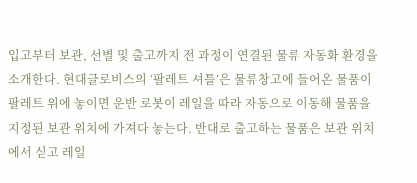입고부터 보관, 선별 및 출고까지 전 과정이 연결된 물류 자동화 환경을 소개한다. 현대글로비스의 ‘팔레트 셔틀’은 물류창고에 들어온 물품이 팔레트 위에 놓이면 운반 로봇이 레일을 따라 자동으로 이동해 물품을 지정된 보관 위치에 가져다 놓는다. 반대로 출고하는 물품은 보관 위치에서 싣고 레일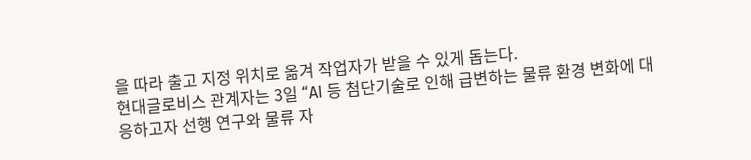을 따라 출고 지정 위치로 옮겨 작업자가 받을 수 있게 돕는다.
현대글로비스 관계자는 3일 “AI 등 첨단기술로 인해 급변하는 물류 환경 변화에 대응하고자 선행 연구와 물류 자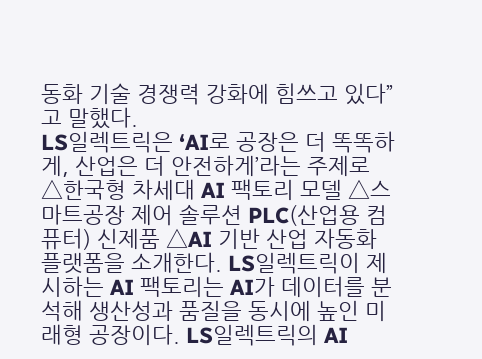동화 기술 경쟁력 강화에 힘쓰고 있다”고 말했다.
LS일렉트릭은 ‘AI로 공장은 더 똑똑하게, 산업은 더 안전하게’라는 주제로 △한국형 차세대 AI 팩토리 모델 △스마트공장 제어 솔루션 PLC(산업용 컴퓨터) 신제품 △AI 기반 산업 자동화 플랫폼을 소개한다. LS일렉트릭이 제시하는 AI 팩토리는 AI가 데이터를 분석해 생산성과 품질을 동시에 높인 미래형 공장이다. LS일렉트릭의 AI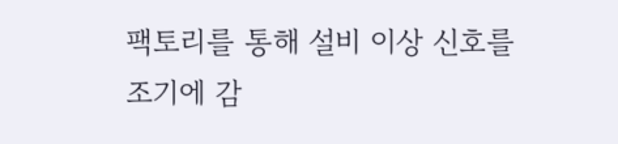팩토리를 통해 설비 이상 신호를 조기에 감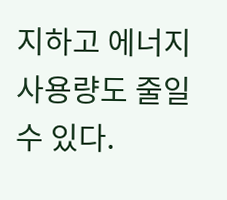지하고 에너지 사용량도 줄일 수 있다.